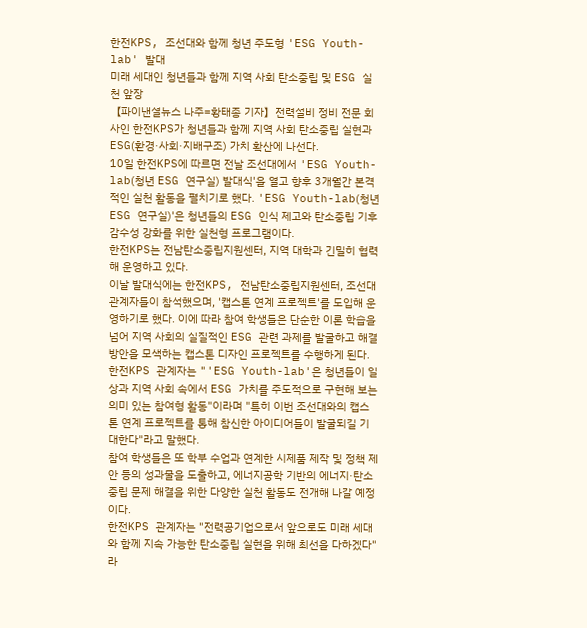한전KPS, 조선대와 함께 청년 주도형 'ESG Youth-lab' 발대
미래 세대인 청년들과 함께 지역 사회 탄소중립 및 ESG 실천 앞장
【파이낸셜뉴스 나주=황태종 기자】전력설비 정비 전문 회사인 한전KPS가 청년들과 함께 지역 사회 탄소중립 실현과 ESG(환경·사회·지배구조) 가치 확산에 나선다.
10일 한전KPS에 따르면 전날 조선대에서 'ESG Youth-lab(청년 ESG 연구실) 발대식'을 열고 향후 3개월간 본격적인 실천 활동을 펼치기로 했다. 'ESG Youth-lab(청년 ESG 연구실)'은 청년들의 ESG 인식 제고와 탄소중립 기후 감수성 강화를 위한 실천형 프로그램이다.
한전KPS는 전남탄소중립지원센터, 지역 대학과 긴밀히 협력해 운영하고 있다.
이날 발대식에는 한전KPS, 전남탄소중립지원센터, 조선대 관계자들이 참석했으며, '캡스톤 연계 프로젝트'를 도입해 운영하기로 했다. 이에 따라 참여 학생들은 단순한 이론 학습을 넘어 지역 사회의 실질적인 ESG 관련 과제를 발굴하고 해결 방안을 모색하는 캡스톤 디자인 프로젝트를 수행하게 된다.
한전KPS 관계자는 "'ESG Youth-lab'은 청년들이 일상과 지역 사회 속에서 ESG 가치를 주도적으로 구현해 보는 의미 있는 참여형 활동"이라며 "특히 이번 조선대와의 캡스톤 연계 프로젝트를 통해 참신한 아이디어들이 발굴되길 기대한다"라고 말했다.
참여 학생들은 또 학부 수업과 연계한 시제품 제작 및 정책 제안 등의 성과물을 도출하고, 에너지공학 기반의 에너지·탄소중립 문제 해결을 위한 다양한 실천 활동도 전개해 나갈 예정이다.
한전KPS 관계자는 "전력공기업으로서 앞으로도 미래 세대와 함께 지속 가능한 탄소중립 실현을 위해 최선을 다하겠다"라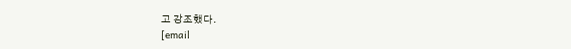고 강조했다.
[email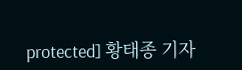protected] 황태종 기자